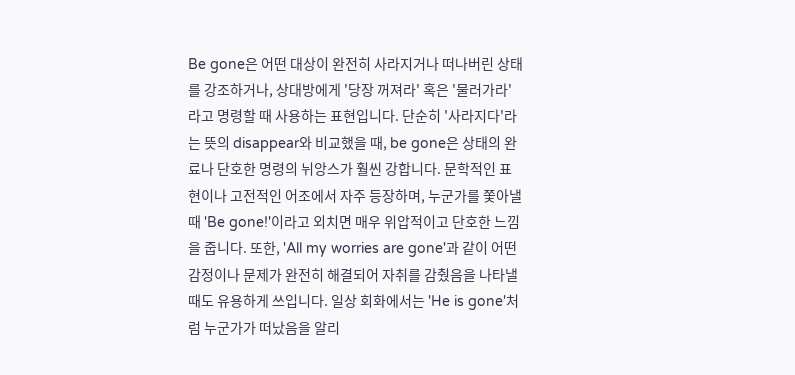Be gone은 어떤 대상이 완전히 사라지거나 떠나버린 상태를 강조하거나, 상대방에게 '당장 꺼져라' 혹은 '물러가라'라고 명령할 때 사용하는 표현입니다. 단순히 '사라지다'라는 뜻의 disappear와 비교했을 때, be gone은 상태의 완료나 단호한 명령의 뉘앙스가 훨씬 강합니다. 문학적인 표현이나 고전적인 어조에서 자주 등장하며, 누군가를 쫓아낼 때 'Be gone!'이라고 외치면 매우 위압적이고 단호한 느낌을 줍니다. 또한, 'All my worries are gone'과 같이 어떤 감정이나 문제가 완전히 해결되어 자취를 감췄음을 나타낼 때도 유용하게 쓰입니다. 일상 회화에서는 'He is gone'처럼 누군가가 떠났음을 알리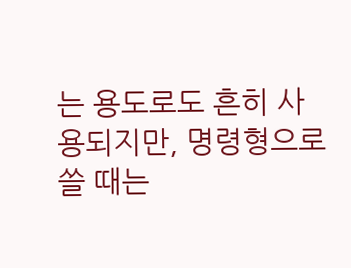는 용도로도 흔히 사용되지만, 명령형으로 쓸 때는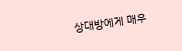상대방에게 매우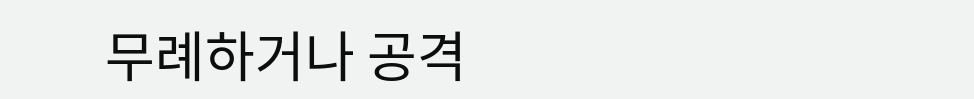무례하거나 공격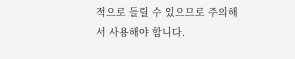적으로 들릴 수 있으므로 주의해서 사용해야 합니다.